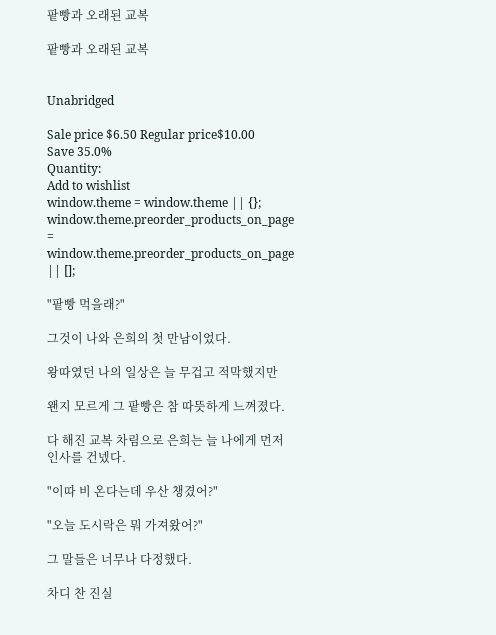팥빵과 오래된 교복

팥빵과 오래된 교복


Unabridged

Sale price $6.50 Regular price$10.00
Save 35.0%
Quantity:
Add to wishlist
window.theme = window.theme || {}; window.theme.preorder_products_on_page = window.theme.preorder_products_on_page || [];

"팥빵 먹을래?"

그것이 나와 은희의 첫 만남이었다.

왕따였던 나의 일상은 늘 무겁고 적막했지만

왠지 모르게 그 팥빵은 참 따뜻하게 느껴졌다.

다 해진 교복 차림으로 은희는 늘 나에게 먼저 인사를 건넸다.

"이따 비 온다는데 우산 챙겼어?"

"오늘 도시락은 뭐 가져왔어?"

그 말들은 너무나 다정했다.

차디 찬 진실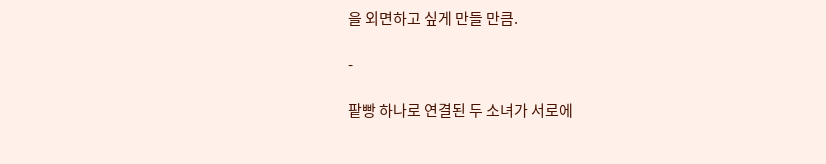을 외면하고 싶게 만들 만큼.

-

팥빵 하나로 연결된 두 소녀가 서로에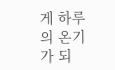게 하루의 온기가 되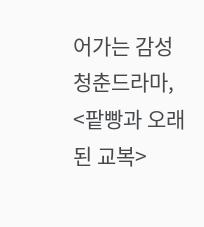어가는 감성 청춘드라마, <팥빵과 오래된 교복>